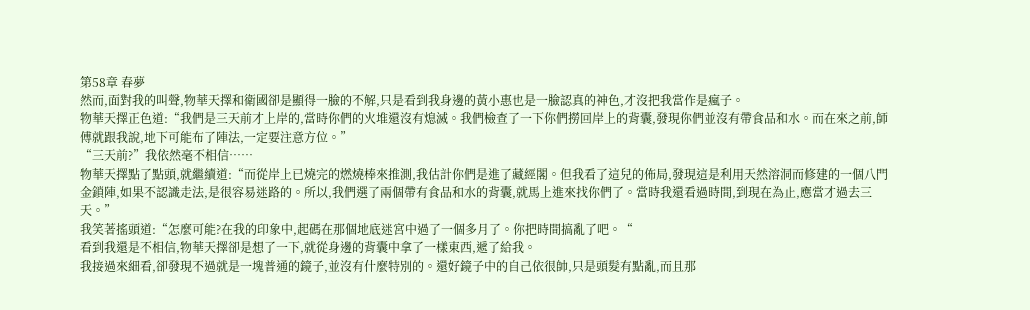第58章 春夢
然而,面對我的叫聲,物華天擇和衛國卻是顯得一臉的不解,只是看到我身邊的黃小惠也是一臉認真的神色,才沒把我當作是瘋子。
物華天擇正色道:“我們是三天前才上岸的,當時你們的火堆還沒有熄滅。我們檢查了一下你們撈回岸上的背囊,發現你們並沒有帶食品和水。而在來之前,師傅就跟我說,地下可能布了陣法,一定要注意方位。”
“三天前?”我依然毫不相信……
物華天擇點了點頭,就繼續道:“而從岸上已燒完的燃燒棒來推測,我估計你們是進了藏經閣。但我看了這兒的佈局,發現這是利用天然溶洞而修建的一個八門金鎖陣,如果不認識走法,是很容易迷路的。所以,我們選了兩個帶有食品和水的背囊,就馬上進來找你們了。當時我還看過時間,到現在為止,應當才過去三天。”
我笑著搖頭道:“怎麼可能?在我的印象中,起碼在那個地底迷宮中過了一個多月了。你把時間搞亂了吧。“
看到我還是不相信,物華天擇卻是想了一下,就從身邊的背囊中拿了一樣東西,遞了給我。
我接過來細看,卻發現不過就是一塊普通的鏡子,並沒有什麼特別的。還好鏡子中的自己依很帥,只是頭髮有點亂,而且那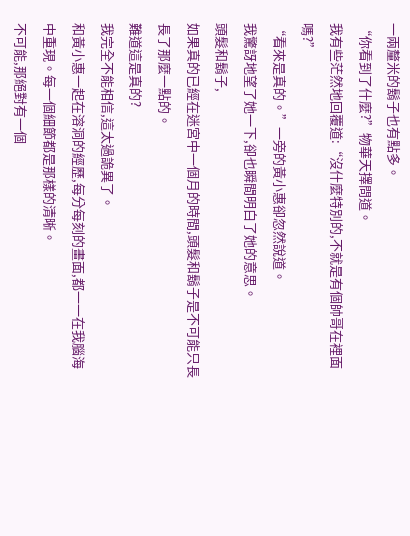一兩釐米的鬍子也有點多。
“你看到了什麼?”物華天擇問道。
我有些茫然地回覆道:“沒什麼特別的,不就是有個帥哥在裡面嗎?”
“看來是真的。”一旁的黃小惠卻忽然說道。
我驚訝地望了她一下,卻也瞬間明白了她的意思。
頭髮和鬍子,
如果真的已經在迷宮中一個月的時間,頭髮和鬍子是不可能只長長了那麼一點的。
難道這是真的?
我完全不能相信,這太過詭異了。
和黃小惠一起在溶洞的經歷,每分每刻的畫面,都一一在我腦海中重現。每一個細節都是那樣的清晰。
不可能,那絕對有一個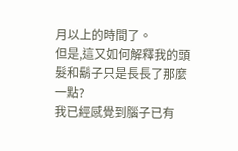月以上的時間了。
但是,這又如何解釋我的頭髮和鬍子只是長長了那麼一點?
我已經感覺到腦子已有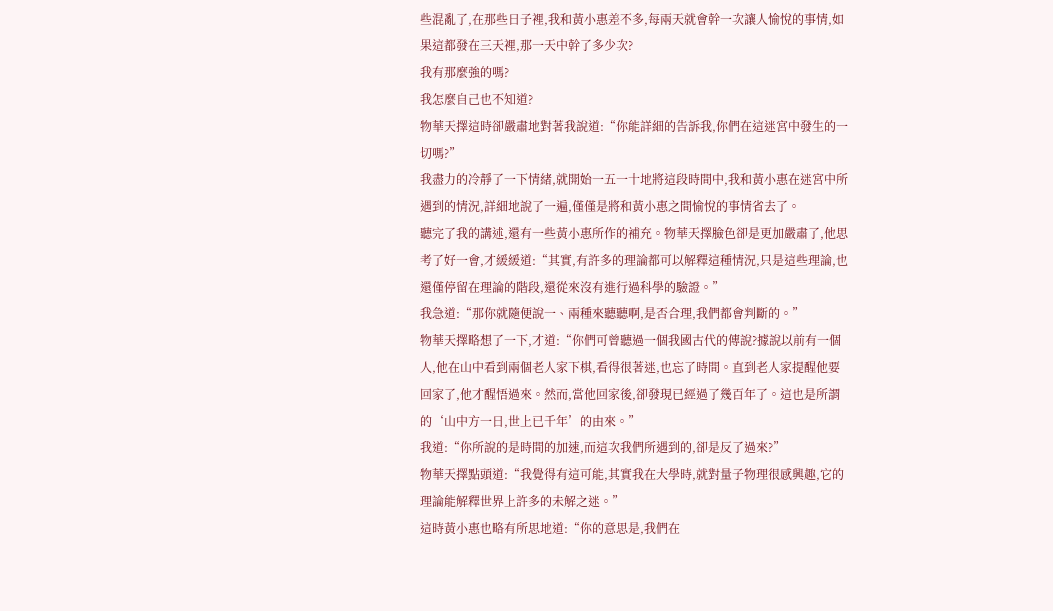些混亂了,在那些日子裡,我和黃小惠差不多,每兩天就會幹一次讓人愉悅的事情,如果這都發在三天裡,那一天中幹了多少次?
我有那麼強的嗎?
我怎麼自己也不知道?
物華天擇這時卻嚴肅地對著我說道:“你能詳細的告訴我,你們在這迷宮中發生的一切嗎?”
我盡力的冷靜了一下情緒,就開始一五一十地將這段時間中,我和黃小惠在迷宮中所遇到的情況,詳細地說了一遍,僅僅是將和黃小惠之間愉悅的事情省去了。
聽完了我的講述,還有一些黃小惠所作的補充。物華天擇臉色卻是更加嚴肅了,他思考了好一會,才緩緩道:“其實,有許多的理論都可以解釋這種情況,只是這些理論,也還僅停留在理論的階段,還從來沒有進行過科學的驗證。”
我急道:“那你就隨便說一、兩種來聽聽啊,是否合理,我們都會判斷的。”
物華天擇略想了一下,才道:“你們可曾聽過一個我國古代的傳說?據說以前有一個人,他在山中看到兩個老人家下棋,看得很著迷,也忘了時間。直到老人家提醒他要回家了,他才醒悟過來。然而,當他回家後,卻發現已經過了幾百年了。這也是所謂的‘山中方一日,世上已千年’的由來。”
我道:“你所說的是時間的加速,而這次我們所遇到的,卻是反了過來?”
物華天擇點頭道:“我覺得有這可能,其實我在大學時,就對量子物理很感興趣,它的理論能解釋世界上許多的未解之迷。”
這時黃小惠也略有所思地道:“你的意思是,我們在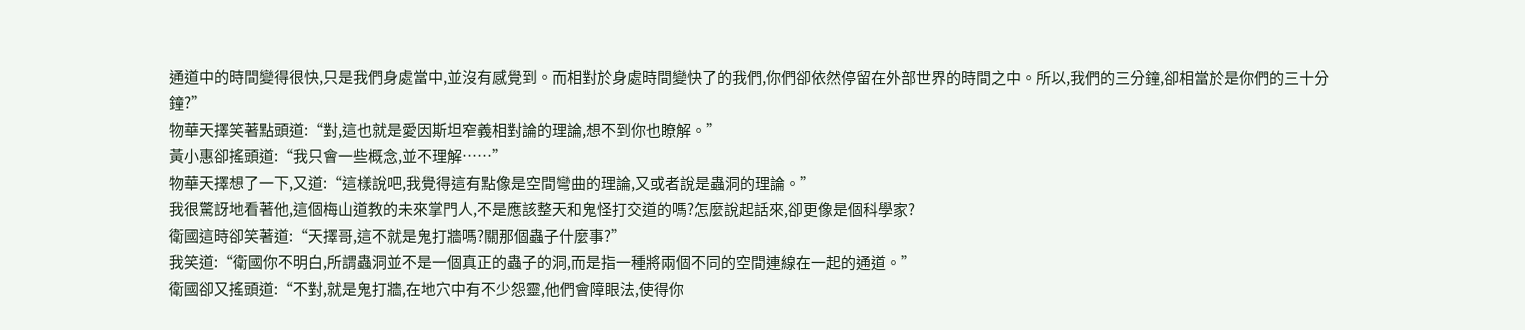通道中的時間變得很快,只是我們身處當中,並沒有感覺到。而相對於身處時間變快了的我們,你們卻依然停留在外部世界的時間之中。所以,我們的三分鐘,卻相當於是你們的三十分鐘?”
物華天擇笑著點頭道:“對,這也就是愛因斯坦窄義相對論的理論,想不到你也瞭解。”
黃小惠卻搖頭道:“我只會一些概念,並不理解……”
物華天擇想了一下,又道:“這樣說吧,我覺得這有點像是空間彎曲的理論,又或者說是蟲洞的理論。”
我很驚訝地看著他,這個梅山道教的未來掌門人,不是應該整天和鬼怪打交道的嗎?怎麼說起話來,卻更像是個科學家?
衛國這時卻笑著道:“天擇哥,這不就是鬼打牆嗎?關那個蟲子什麼事?”
我笑道:“衛國你不明白,所謂蟲洞並不是一個真正的蟲子的洞,而是指一種將兩個不同的空間連線在一起的通道。”
衛國卻又搖頭道:“不對,就是鬼打牆,在地穴中有不少怨靈,他們會障眼法,使得你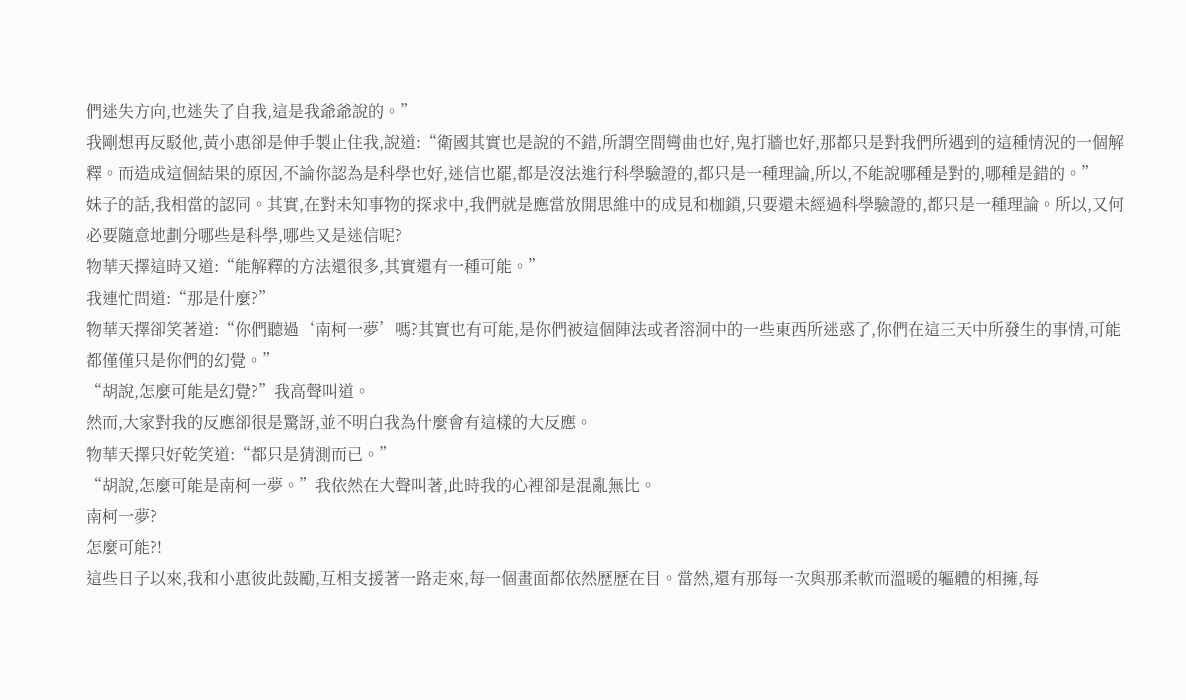們迷失方向,也迷失了自我,這是我爺爺說的。”
我剛想再反駁他,黃小惠卻是伸手製止住我,說道:“衛國其實也是說的不錯,所謂空間彎曲也好,鬼打牆也好,那都只是對我們所遇到的這種情況的一個解釋。而造成這個結果的原因,不論你認為是科學也好,迷信也罷,都是沒法進行科學驗證的,都只是一種理論,所以,不能說哪種是對的,哪種是錯的。”
妹子的話,我相當的認同。其實,在對未知事物的探求中,我們就是應當放開思維中的成見和枷鎖,只要還未經過科學驗證的,都只是一種理論。所以,又何必要隨意地劃分哪些是科學,哪些又是迷信呢?
物華天擇這時又道:“能解釋的方法還很多,其實還有一種可能。”
我連忙問道:“那是什麼?”
物華天擇卻笑著道:“你們聽過‘南柯一夢’嗎?其實也有可能,是你們被這個陣法或者溶洞中的一些東西所迷惑了,你們在這三天中所發生的事情,可能都僅僅只是你們的幻覺。”
“胡說,怎麼可能是幻覺?”我高聲叫道。
然而,大家對我的反應卻很是驚訝,並不明白我為什麼會有這樣的大反應。
物華天擇只好乾笑道:“都只是猜測而已。”
“胡說,怎麼可能是南柯一夢。”我依然在大聲叫著,此時我的心裡卻是混亂無比。
南柯一夢?
怎麼可能?!
這些日子以來,我和小惠彼此鼓勵,互相支援著一路走來,每一個畫面都依然歷歷在目。當然,還有那每一次與那柔軟而溫暖的軀體的相擁,每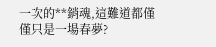一次的**銷魂,這難道都僅僅只是一場春夢?